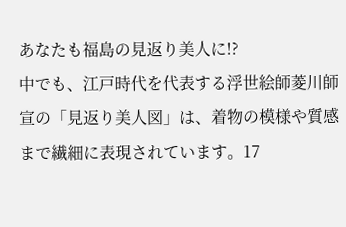あなたも福島の見返り美人に!?
中でも、江戸時代を代表する浮世絵師菱川師宣の「見返り美人図」は、着物の模様や質感まで繊細に表現されています。17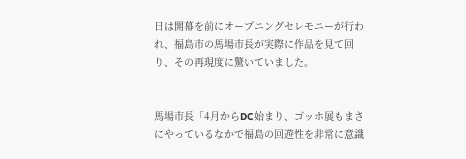日は開幕を前にオープニングセレモニーが行われ、福島市の馬場市長が実際に作品を見て回り、その再現度に驚いていました。


馬場市長「4月からDC始まり、ゴッホ展もまさにやっているなかで福島の回遊性を非常に意識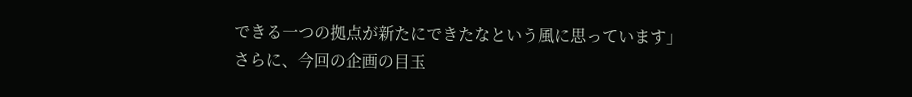できる一つの拠点が新たにできたなという風に思っています」
さらに、今回の企画の目玉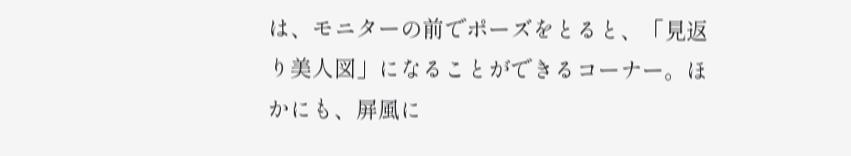は、モニターの前でポーズをとると、「見返り美人図」になることができるコーナー。ほかにも、屏風に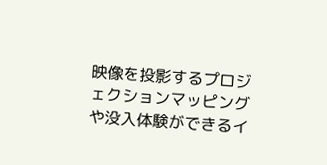映像を投影するプロジェクションマッピングや没入体験ができるイ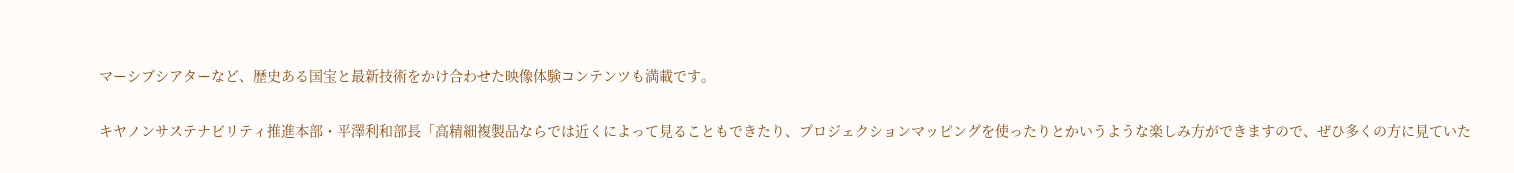マーシブシアターなど、歴史ある国宝と最新技術をかけ合わせた映像体験コンテンツも満載です。

キヤノンサステナビリティ推進本部・平澤利和部長「高精細複製品ならでは近くによって見ることもできたり、プロジェクションマッピングを使ったりとかいうような楽しみ方ができますので、ぜひ多くの方に見ていた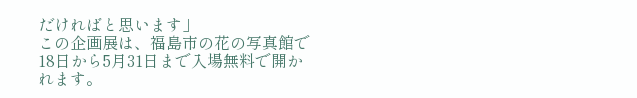だければと思います」
この企画展は、福島市の花の写真館で18日から5月31日まで入場無料で開かれます。